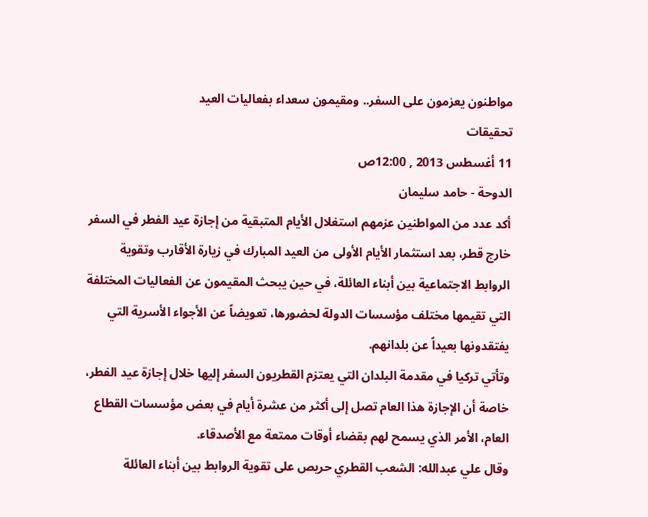مواطنون يعزمون على السفر.. ومقيمون سعداء بفعاليات العيد
تحقيقات
11 أغسطس 2013 , 12:00ص
الدوحة - حامد سليمان
أكد عدد من المواطنين عزمهم استغلال الأيام المتبقية من إجازة عيد الفطر في السفر خارج قطر، بعد استثمار الأيام الأولى من العيد المبارك في زيارة الأقارب وتقوية الروابط الاجتماعية بين أبناء العائلة، في حين يبحث المقيمون عن الفعاليات المختلفة التي تقيمها مختلف مؤسسات الدولة لحضورها، تعويضاً عن الأجواء الأسرية التي يفتقدونها بعيداً عن بلدانهم.
وتأتي تركيا في مقدمة البلدان التي يعتزم القطريون السفر إليها خلال إجازة عيد الفطر، خاصة أن الإجازة هذا العام تصل إلى أكثر من عشرة أيام في بعض مؤسسات القطاع العام، الأمر الذي يسمح لهم بقضاء أوقات ممتعة مع الأصدقاء.
وقال علي عبدالله: الشعب القطري حريص على تقوية الروابط بين أبناء العائلة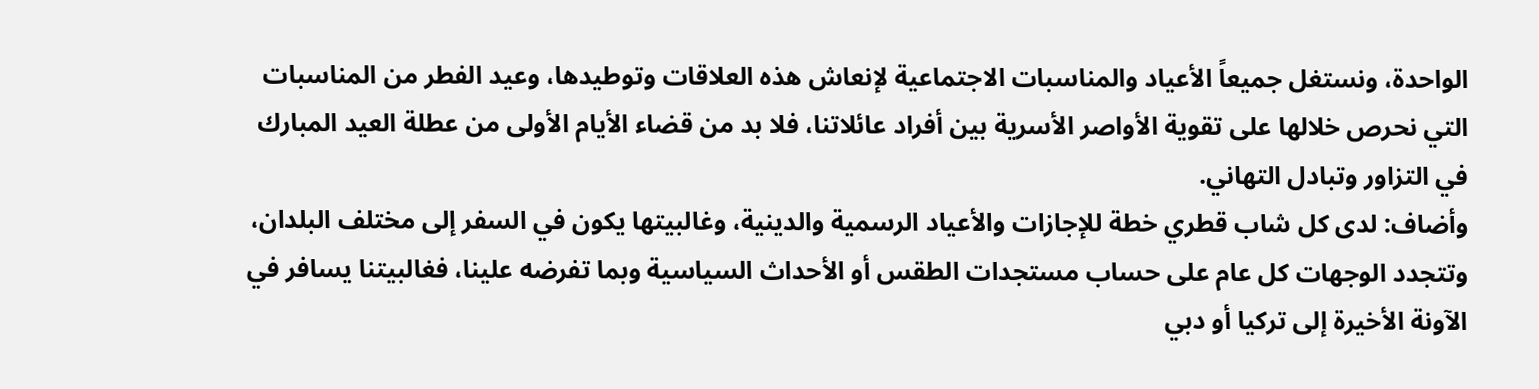الواحدة، ونستغل جميعاً الأعياد والمناسبات الاجتماعية لإنعاش هذه العلاقات وتوطيدها، وعيد الفطر من المناسبات التي نحرص خلالها على تقوية الأواصر الأسرية بين أفراد عائلاتنا، فلا بد من قضاء الأيام الأولى من عطلة العيد المبارك في التزاور وتبادل التهاني.
وأضاف: لدى كل شاب قطري خطة للإجازات والأعياد الرسمية والدينية، وغالبيتها يكون في السفر إلى مختلف البلدان، وتتجدد الوجهات كل عام على حساب مستجدات الطقس أو الأحداث السياسية وبما تفرضه علينا، فغالبيتنا يسافر في الآونة الأخيرة إلى تركيا أو دبي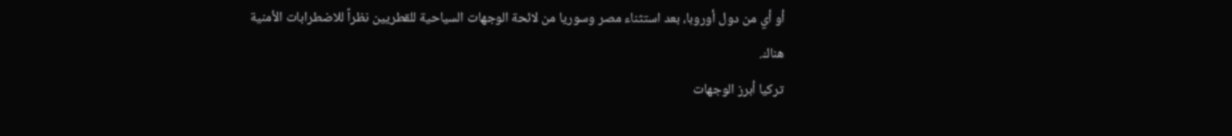أو أي من دول أوروبا، بعد استثناء مصر وسوريا من لائحة الوجهات السياحية للقطريين نظراً للاضطرابات الأمنية هناك.
تركيا أبرز الوجهات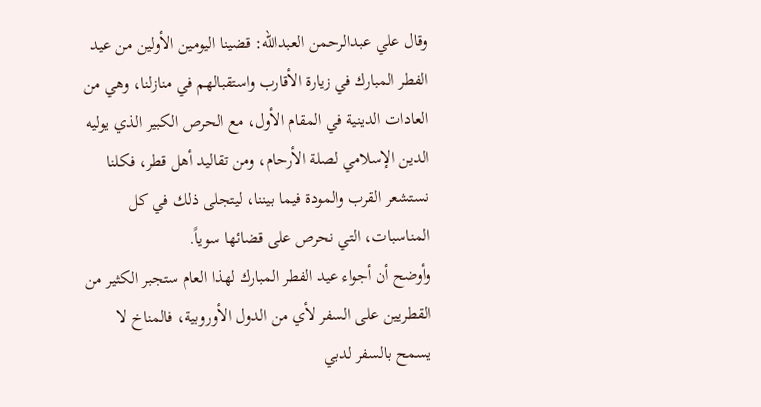وقال علي عبدالرحمن العبدالله: قضينا اليومين الأولين من عيد الفطر المبارك في زيارة الأقارب واستقبالهم في منازلنا، وهي من العادات الدينية في المقام الأول، مع الحرص الكبير الذي يوليه الدين الإسلامي لصلة الأرحام، ومن تقاليد أهل قطر، فكلنا نستشعر القرب والمودة فيما بيننا، ليتجلى ذلك في كل المناسبات، التي نحرص على قضائها سوياً.
وأوضح أن أجواء عيد الفطر المبارك لهذا العام ستجبر الكثير من القطريين على السفر لأي من الدول الأوروبية، فالمناخ لا يسمح بالسفر لدبي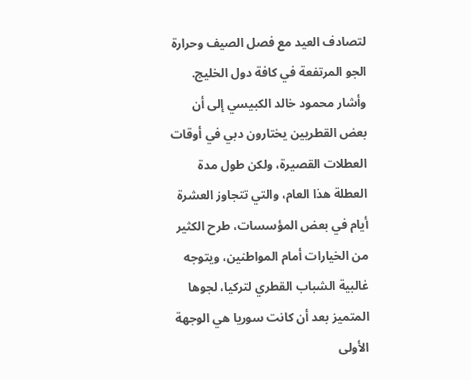لتصادف العيد مع فصل الصيف وحرارة الجو المرتفعة في كافة دول الخليج.
وأشار محمود خالد الكبيسي إلى أن بعض القطريين يختارون دبي في أوقات العطلات القصيرة، ولكن طول مدة العطلة هذا العام، والتي تتجاوز العشرة أيام في بعض المؤسسات، طرح الكثير من الخيارات أمام المواطنين، ويتوجه غالبية الشباب القطري لتركيا، لجوها المتميز بعد أن كانت سوريا هي الوجهة الأولى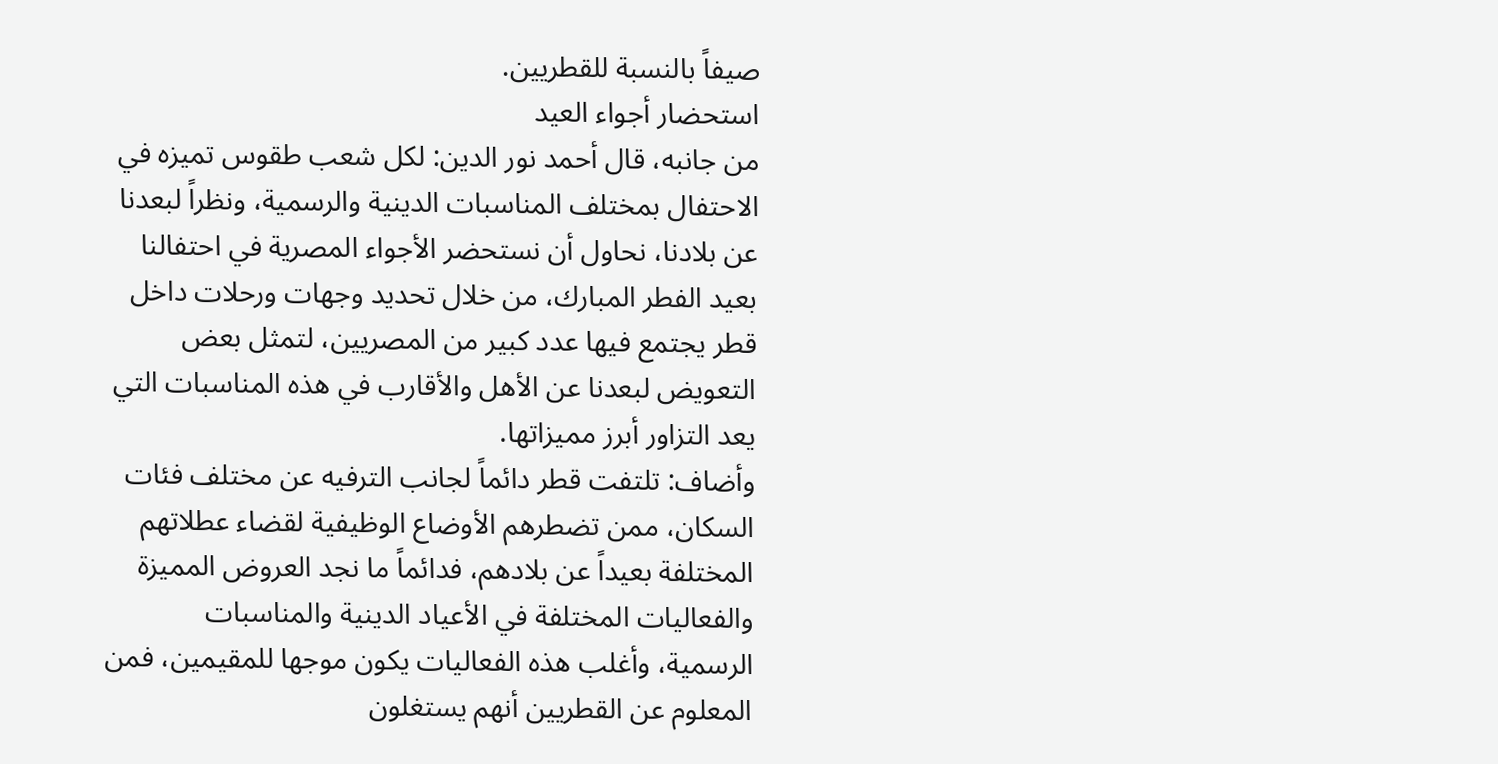صيفاً بالنسبة للقطريين.
استحضار أجواء العيد
من جانبه، قال أحمد نور الدين: لكل شعب طقوس تميزه في الاحتفال بمختلف المناسبات الدينية والرسمية، ونظراً لبعدنا عن بلادنا، نحاول أن نستحضر الأجواء المصرية في احتفالنا بعيد الفطر المبارك، من خلال تحديد وجهات ورحلات داخل قطر يجتمع فيها عدد كبير من المصريين، لتمثل بعض التعويض لبعدنا عن الأهل والأقارب في هذه المناسبات التي يعد التزاور أبرز مميزاتها.
وأضاف: تلتفت قطر دائماً لجانب الترفيه عن مختلف فئات السكان، ممن تضطرهم الأوضاع الوظيفية لقضاء عطلاتهم المختلفة بعيداً عن بلادهم، فدائماً ما نجد العروض المميزة والفعاليات المختلفة في الأعياد الدينية والمناسبات الرسمية، وأغلب هذه الفعاليات يكون موجها للمقيمين، فمن المعلوم عن القطريين أنهم يستغلون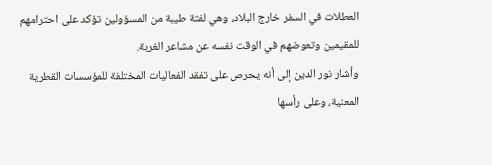العطلات في السفر خارج البلاد، وهي لفتة طيبة من المسؤولين تؤكد على احترامهم للمقيمين وتعوضهم في الوقت نفسه عن مشاعر الغربة.
وأشار نور الدين إلى أنه يحرص على تفقد الفعاليات المختلفة للمؤسسات القطرية المعنية، وعلى رأسها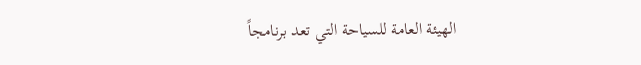الهيئة العامة للسياحة التي تعد برنامجاً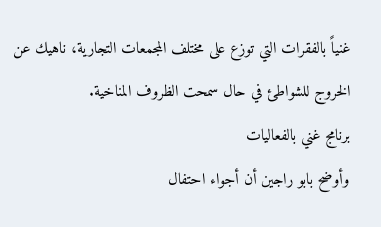غنياً بالفقرات التي توزع على مختلف المجمعات التجارية، ناهيك عن الخروج للشواطئ في حال سمحت الظروف المناخية.
برنامج غني بالفعاليات
وأوضح بابو راجين أن أجواء احتفال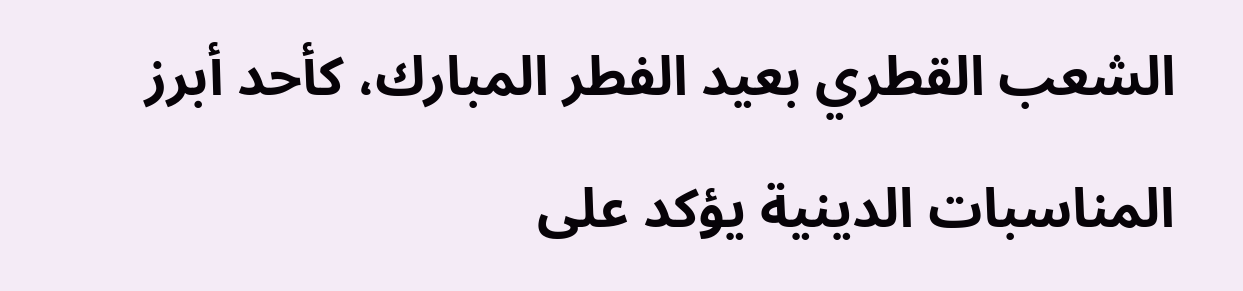الشعب القطري بعيد الفطر المبارك، كأحد أبرز المناسبات الدينية يؤكد على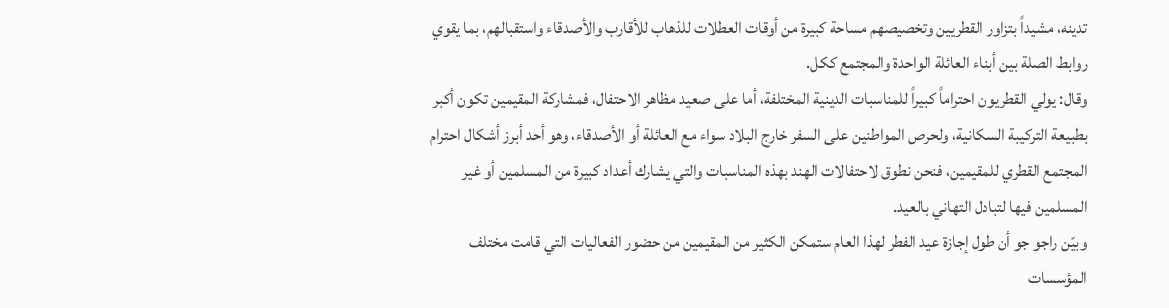تدينه، مشيداً بتزاور القطريين وتخصيصهم مساحة كبيرة من أوقات العطلات للذهاب للأقارب والأصدقاء واستقبالهم، بما يقوي روابط الصلة بين أبناء العائلة الواحدة والمجتمع ككل.
وقال: يولي القطريون احتراماً كبيراً للمناسبات الدينية المختلفة، أما على صعيد مظاهر الاحتفال، فمشاركة المقيمين تكون أكبر بطبيعة التركيبة السكانية، ولحرص المواطنين على السفر خارج البلاد سواء مع العائلة أو الأصدقاء، وهو أحد أبرز أشكال احترام المجتمع القطري للمقيمين، فنحن نطوق لاحتفالات الهند بهذه المناسبات والتي يشارك أعداد كبيرة من المسلمين أو غير المسلمين فيها لتبادل التهاني بالعيد.
وبيّن راجو جو أن طول إجازة عيد الفطر لهذا العام ستمكن الكثير من المقيمين من حضور الفعاليات التي قامت مختلف المؤسسات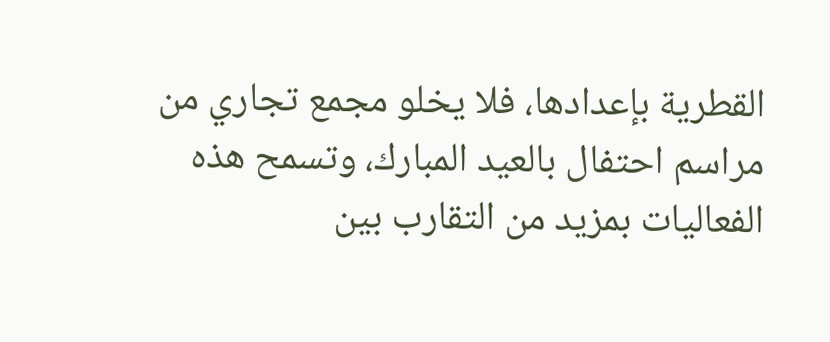القطرية بإعدادها، فلا يخلو مجمع تجاري من مراسم احتفال بالعيد المبارك، وتسمح هذه الفعاليات بمزيد من التقارب بين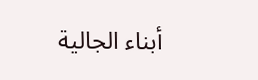أبناء الجالية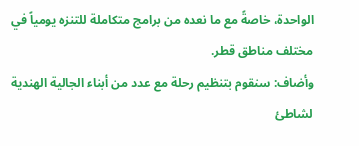الواحدة، خاصةً مع ما نعده من برامج متكاملة للتنزه يومياً في مختلف مناطق قطر.
وأضاف: سنقوم بتنظيم رحلة مع عدد من أبناء الجالية الهندية لشاطئ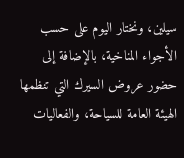سيلين، ونختار اليوم على حسب الأجواء المناخية، بالإضافة إلى حضور عروض السيرك التي تنظمها الهيئة العامة للسياحة، والفعاليات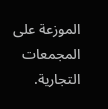الموزعة على المجمعات التجارية.